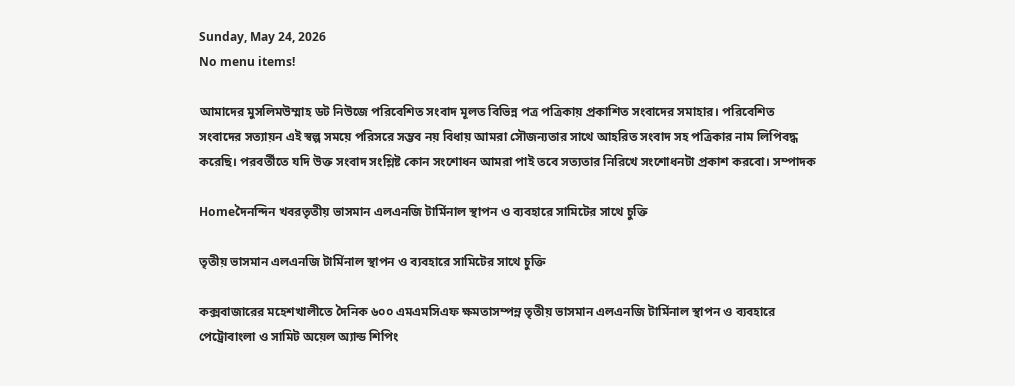Sunday, May 24, 2026
No menu items!

আমাদের মুসলিমউম্মাহ ডট নিউজে পরিবেশিত সংবাদ মূলত বিভিন্ন পত্র পত্রিকায় প্রকাশিত সংবাদের সমাহার। পরিবেশিত সংবাদের সত্যায়ন এই স্বল্প সময়ে পরিসরে সম্ভব নয় বিধায় আমরা সৌজন্যতার সাথে আহরিত সংবাদ সহ পত্রিকার নাম লিপিবদ্ধ করেছি। পরবর্তীতে যদি উক্ত সংবাদ সংশ্লিষ্ট কোন সংশোধন আমরা পাই তবে সত্যতার নিরিখে সংশোধনটা প্রকাশ করবো। সম্পাদক

Homeদৈনন্দিন খবরতৃতীয় ভাসমান এলএনজি টার্মিনাল স্থাপন ও ব্যবহারে সামিটের সাথে চুক্তি

তৃতীয় ভাসমান এলএনজি টার্মিনাল স্থাপন ও ব্যবহারে সামিটের সাথে চুক্তি

কক্সবাজারের মহেশখালীতে দৈনিক ৬০০ এমএমসিএফ ক্ষমতাসম্পন্ন তৃতীয় ভাসমান এলএনজি টার্মিনাল স্থাপন ও ব্যবহারে পেট্রোবাংলা ও সামিট অয়েল অ্যান্ড শিপিং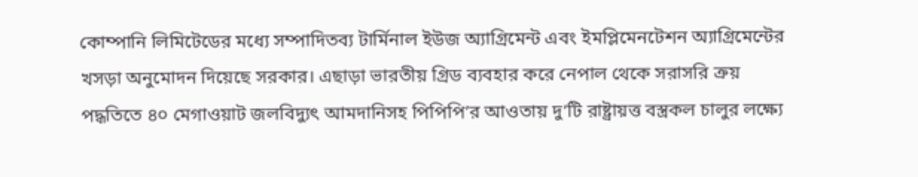কোম্পানি লিমিটেডের মধ্যে সম্পাদিতব্য টার্মিনাল ইউজ অ্যাগ্রিমেন্ট এবং ইমপ্লিমেনটেশন অ্যাগ্রিমেন্টের খসড়া অনুমোদন দিয়েছে সরকার। এছাড়া ভারতীয় গ্রিড ব্যবহার করে নেপাল থেকে সরাসরি ক্রয় পদ্ধতিতে ৪০ মেগাওয়াট জলবিদ্যুৎ আমদানিসহ পিপিপি’র আওতায় দু’টি রাষ্ট্রায়ত্ত বস্ত্রকল চালুর লক্ষ্যে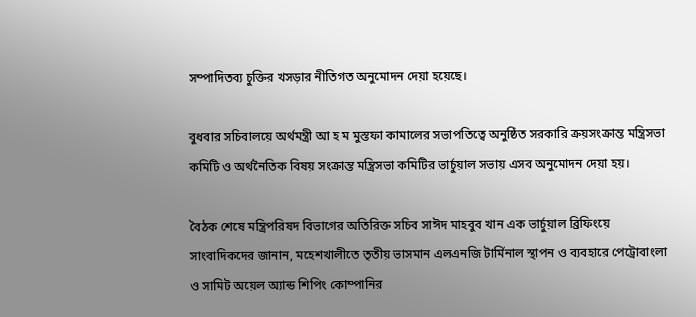সম্পাদিতব্য চুক্তির খসড়ার নীতিগত অনুমোদন দেয়া হয়েছে।

বুধবার সচিবালয়ে অর্থমন্ত্রী আ হ ম মুস্তফা কামালের সভাপতিত্বে অনুষ্ঠিত সরকারি ক্রয়সংক্রান্ত মন্ত্রিসভা কমিটি ও অর্থনৈতিক বিষয় সংক্রান্ত মন্ত্রিসভা কমিটির ভার্চুয়াল সভায় এসব অনুমোদন দেয়া হয়।

বৈঠক শেষে মন্ত্রিপরিষদ বিভাগের অতিরিক্ত সচিব সাঈদ মাহবুব খান এক ভার্চুয়াল ব্রিফিংয়ে সাংবাদিকদের জানান, মহেশখালীতে তৃতীয় ভাসমান এলএনজি টার্মিনাল স্থাপন ও ব্যবহারে পেট্রোবাংলা ও সামিট অয়েল অ্যান্ড শিপিং কোম্পানির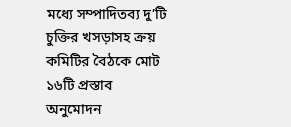মধ্যে সম্পাদিতব্য দু’টি চুক্তির খসড়াসহ ক্রয় কমিটির বৈঠকে মোট ১৬টি প্রস্তাব অনুমোদন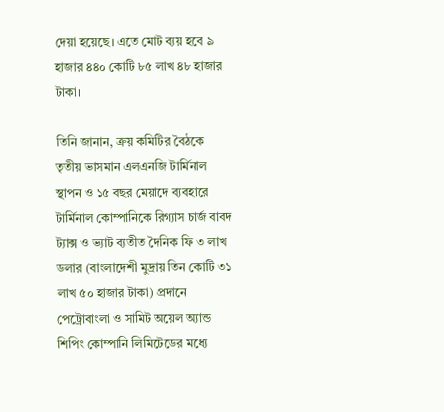দেয়া হয়েছে। এতে মোট ব্যয় হবে ৯ হাজার ৪৪০ কোটি ৮৫ লাখ ৪৮ হাজার টাকা।

তিনি জানান, ক্রয় কমিটির বৈঠকে তৃতীয় ভাসমান এলএনজি টার্মিনাল স্থাপন ও ১৫ বছর মেয়াদে ব্যবহারে টার্মিনাল কোম্পানিকে রিগ্যাস চার্জ বাবদ ট্যাক্স ও ভ্যাট ব্যতীত দৈনিক ফি ৩ লাখ ডলার (বাংলাদেশী মুদ্রায় তিন কোটি ৩১ লাখ ৫০ হাজার টাকা) প্রদানে পেট্রোবাংলা ও সামিট অয়েল অ্যান্ড শিপিং কোম্পানি লিমিটেডের মধ্যে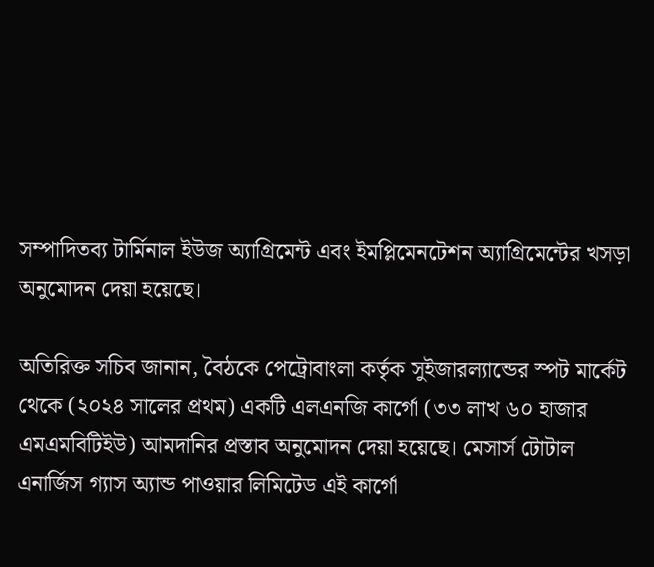সম্পাদিতব্য টার্মিনাল ইউজ অ্যাগ্রিমেন্ট এবং ইমপ্লিমেনটেশন অ্যাগ্রিমেন্টের খসড়া অনুমোদন দেয়া হয়েছে।

অতিরিক্ত সচিব জানান, বৈঠকে পেট্রোবাংলা কর্তৃক সুইজারল্যান্ডের স্পট মার্কেট থেকে (২০২৪ সালের প্রথম) একটি এলএনজি কার্গো (৩৩ লাখ ৬০ হাজার এমএমবিটিইউ) আমদানির প্রস্তাব অনুমোদন দেয়া হয়েছে। মেসার্স টোটাল এনার্জিস গ্যাস অ্যান্ড পাওয়ার লিমিটেড এই কার্গো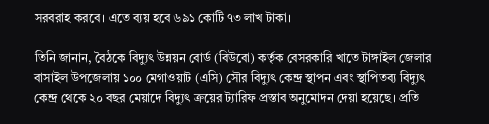সরবরাহ করবে। এতে ব্যয় হবে ৬৯১ কোটি ৭৩ লাখ টাকা।

তিনি জানান, বৈঠকে বিদ্যুৎ উন্নয়ন বোর্ড (বিউবো) কর্তৃক বেসরকারি খাতে টাঙ্গাইল জেলার বাসাইল উপজেলায় ১০০ মেগাওয়াট (এসি) সৌর বিদ্যুৎ কেন্দ্র স্থাপন এবং স্থাপিতব্য বিদ্যুৎ কেন্দ্র থেকে ২০ বছর মেয়াদে বিদ্যুৎ ক্রয়ের ট্যারিফ প্রস্তাব অনুমোদন দেয়া হয়েছে। প্রতি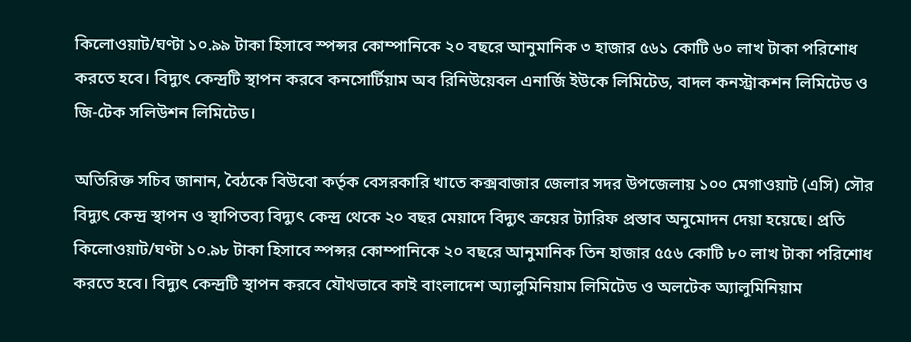কিলোওয়াট/ঘণ্টা ১০.৯৯ টাকা হিসাবে স্পন্সর কোম্পানিকে ২০ বছরে আনুমানিক ৩ হাজার ৫৬১ কোটি ৬০ লাখ টাকা পরিশোধ করতে হবে। বিদ্যুৎ কেন্দ্রটি স্থাপন করবে কনসোর্টিয়াম অব রিনিউয়েবল এনার্জি ইউকে লিমিটেড, বাদল কনস্ট্রাকশন লিমিটেড ও জি-টেক সলিউশন লিমিটেড।

অতিরিক্ত সচিব জানান, বৈঠকে বিউবো কর্তৃক বেসরকারি খাতে কক্সবাজার জেলার সদর উপজেলায় ১০০ মেগাওয়াট (এসি) সৌর বিদ্যুৎ কেন্দ্র স্থাপন ও স্থাপিতব্য বিদ্যুৎ কেন্দ্র থেকে ২০ বছর মেয়াদে বিদ্যুৎ ক্রয়ের ট্যারিফ প্রস্তাব অনুমোদন দেয়া হয়েছে। প্রতি কিলোওয়াট/ঘণ্টা ১০.৯৮ টাকা হিসাবে স্পন্সর কোম্পানিকে ২০ বছরে আনুমানিক তিন হাজার ৫৫৬ কোটি ৮০ লাখ টাকা পরিশোধ করতে হবে। বিদ্যুৎ কেন্দ্রটি স্থাপন করবে যৌথভাবে কাই বাংলাদেশ অ্যালুমিনিয়াম লিমিটেড ও অলটেক অ্যালুমিনিয়াম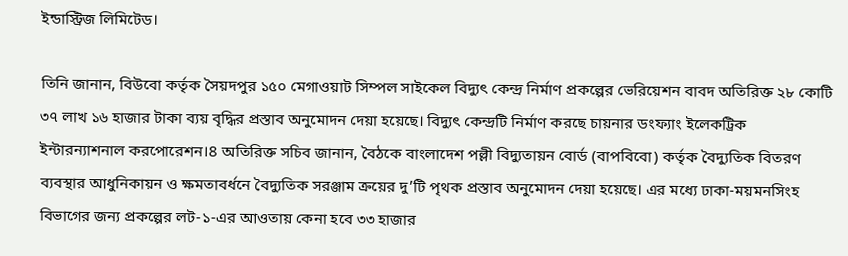ইন্ডাস্ট্রিজ লিমিটেড।

তিনি জানান, বিউবো কর্তৃক সৈয়দপুর ১৫০ মেগাওয়াট সিম্পল সাইকেল বিদ্যুৎ কেন্দ্র নির্মাণ প্রকল্পের ভেরিয়েশন বাবদ অতিরিক্ত ২৮ কোটি ৩৭ লাখ ১৬ হাজার টাকা ব্যয় বৃদ্ধির প্রস্তাব অনুমোদন দেয়া হয়েছে। বিদ্যুৎ কেন্দ্রটি নির্মাণ করছে চায়নার ডংফ্যাং ইলেকট্রিক ইন্টারন্যাশনাল করপোরেশন।8 অতিরিক্ত সচিব জানান, বৈঠকে বাংলাদেশ পল্লী বিদ্যুতায়ন বোর্ড (বাপবিবো) কর্তৃক বৈদ্যুতিক বিতরণ ব্যবস্থার আধুনিকায়ন ও ক্ষমতাবর্ধনে বৈদ্যুতিক সরঞ্জাম ক্রয়ের দু’টি পৃথক প্রস্তাব অনুমোদন দেয়া হয়েছে। এর মধ্যে ঢাকা-ময়মনসিংহ বিভাগের জন্য প্রকল্পের লট-১-এর আওতায় কেনা হবে ৩৩ হাজার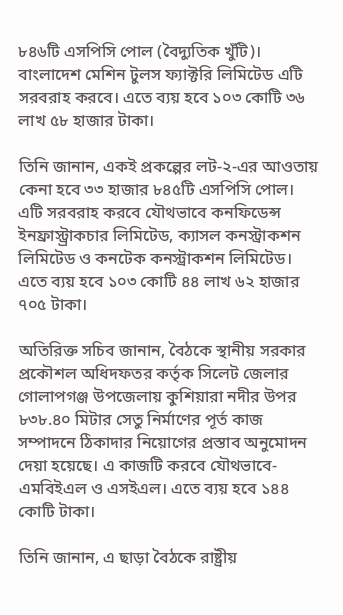৮৪৬টি এসপিসি পোল (বৈদ্যুতিক খুঁটি)। বাংলাদেশ মেশিন টুলস ফ্যাক্টরি লিমিটেড এটি সরবরাহ করবে। এতে ব্যয় হবে ১০৩ কোটি ৩৬ লাখ ৫৮ হাজার টাকা।

তিনি জানান, একই প্রকল্পের লট-২-এর আওতায় কেনা হবে ৩৩ হাজার ৮৪৫টি এসপিসি পোল। এটি সরবরাহ করবে যৌথভাবে কনফিডেন্স ইনফ্রাস্ট্র্রাকচার লিমিটেড, ক্যাসল কনস্ট্রাকশন লিমিটেড ও কনটেক কনস্ট্রাকশন লিমিটেড। এতে ব্যয় হবে ১০৩ কোটি ৪৪ লাখ ৬২ হাজার ৭০৫ টাকা।

অতিরিক্ত সচিব জানান, বৈঠকে স্থানীয় সরকার প্রকৌশল অধিদফতর কর্তৃক সিলেট জেলার গোলাপগঞ্জ উপজেলায় কুশিয়ারা নদীর উপর ৮৩৮.৪০ মিটার সেতু নির্মাণের পূর্ত কাজ সম্পাদনে ঠিকাদার নিয়োগের প্রস্তাব অনুমোদন দেয়া হয়েছে। এ কাজটি করবে যৌথভাবে- এমবিইএল ও এসইএল। এতে ব্যয় হবে ১৪৪ কোটি টাকা।

তিনি জানান, এ ছাড়া বৈঠকে রাষ্ট্রীয়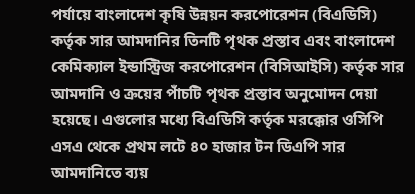পর্যায়ে বাংলাদেশ কৃষি উন্নয়ন করপোরেশন (বিএডিসি) কর্তৃক সার আমদানির তিনটি পৃথক প্রস্তাব এবং বাংলাদেশ কেমিক্যাল ইন্ডাস্ট্রিজ করপোরেশন (বিসিআইসি) কর্তৃক সার আমদানি ও ক্রয়ের পাঁচটি পৃথক প্রস্তাব অনুমোদন দেয়া হয়েছে। এগুলোর মধ্যে বিএডিসি কর্তৃক মরক্কোর ওসিপি এসএ থেকে প্রথম লটে ৪০ হাজার টন ডিএপি সার আমদানিতে ব্যয়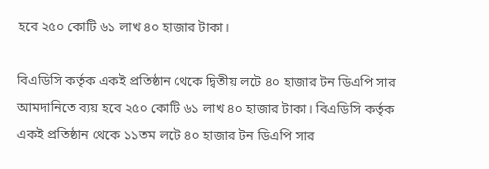হবে ২৫০ কোটি ৬১ লাখ ৪০ হাজার টাকা।

বিএডিসি কর্তৃক একই প্রতিষ্ঠান থেকে দ্বিতীয় লটে ৪০ হাজার টন ডিএপি সার আমদানিতে ব্যয় হবে ২৫০ কোটি ৬১ লাখ ৪০ হাজার টাকা। বিএডিসি কর্তৃক একই প্রতিষ্ঠান থেকে ১১তম লটে ৪০ হাজার টন ডিএপি সার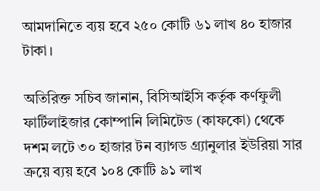আমদানিতে ব্যয় হবে ২৫০ কোটি ৬১ লাখ ৪০ হাজার টাকা।

অতিরিক্ত সচিব জানান, বিসিআইসি কর্তৃক কর্ণফুলী ফার্টিলাইজার কোম্পানি লিমিটেড (কাফকো) থেকে দশম লটে ৩০ হাজার টন ব্যাগড গ্র্যানুলার ইউরিয়া সার ক্রয়ে ব্যয় হবে ১০৪ কোটি ৯১ লাখ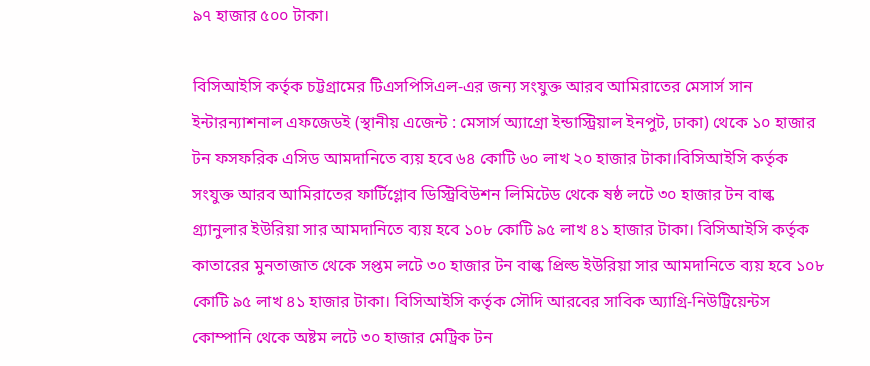৯৭ হাজার ৫০০ টাকা।

বিসিআইসি কর্তৃক চট্টগ্রামের টিএসপিসিএল-এর জন্য সংযুক্ত আরব আমিরাতের মেসার্স সান ইন্টারন্যাশনাল এফজেডই (স্থানীয় এজেন্ট : মেসার্স অ্যাগ্রো ইন্ডাস্ট্রিয়াল ইনপুট, ঢাকা) থেকে ১০ হাজার টন ফসফরিক এসিড আমদানিতে ব্যয় হবে ৬৪ কোটি ৬০ লাখ ২০ হাজার টাকা।বিসিআইসি কর্তৃক সংযুক্ত আরব আমিরাতের ফার্টিগ্লোব ডিস্ট্রিবিউশন লিমিটেড থেকে ষষ্ঠ লটে ৩০ হাজার টন বাল্ক গ্র্যানুলার ইউরিয়া সার আমদানিতে ব্যয় হবে ১০৮ কোটি ৯৫ লাখ ৪১ হাজার টাকা। বিসিআইসি কর্তৃক কাতারের মুনতাজাত থেকে সপ্তম লটে ৩০ হাজার টন বাল্ক প্রিল্ড ইউরিয়া সার আমদানিতে ব্যয় হবে ১০৮ কোটি ৯৫ লাখ ৪১ হাজার টাকা। বিসিআইসি কর্তৃক সৌদি আরবের সাবিক অ্যাগ্রি-নিউট্রিয়েন্টস কোম্পানি থেকে অষ্টম লটে ৩০ হাজার মেট্রিক টন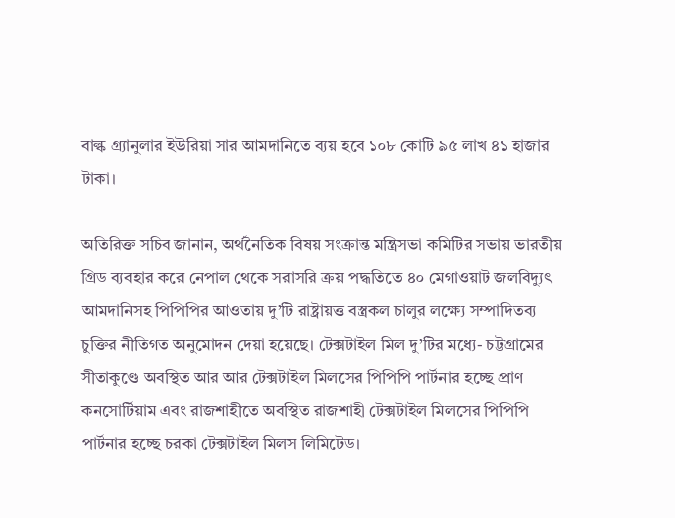বাল্ক গ্র্যানুলার ইউরিয়া সার আমদানিতে ব্যয় হবে ১০৮ কোটি ৯৫ লাখ ৪১ হাজার টাকা।

অতিরিক্ত সচিব জানান, অর্থনৈতিক বিষয় সংক্রান্ত মন্ত্রিসভা কমিটির সভায় ভারতীয় গ্রিড ব্যবহার করে নেপাল থেকে সরাসরি ক্রয় পদ্ধতিতে ৪০ মেগাওয়াট জলবিদ্যুৎ আমদানিসহ পিপিপির আওতায় দু’টি রাষ্ট্রায়ত্ত বস্ত্রকল চালুর লক্ষ্যে সম্পাদিতব্য চুক্তির নীতিগত অনুমোদন দেয়া হয়েছে। টেক্সটাইল মিল দু’টির মধ্যে- চট্টগ্রামের সীতাকুণ্ডে অবস্থিত আর আর টেক্সটাইল মিলসের পিপিপি পার্টনার হচ্ছে প্রাণ কনসোর্টিয়াম এবং রাজশাহীতে অবস্থিত রাজশাহী টেক্সটাইল মিলসের পিপিপি পার্টনার হচ্ছে চরকা টেক্সটাইল মিলস লিমিটেড।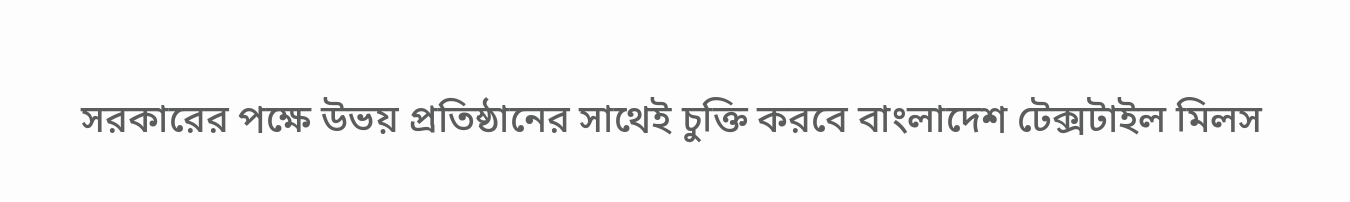সরকারের পক্ষে উভয় প্রতিষ্ঠানের সাথেই চুক্তি করবে বাংলাদেশ টেক্সটাইল মিলস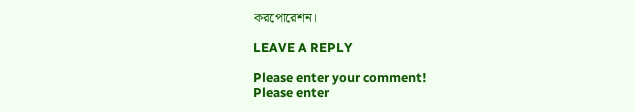করপোরেশন।

LEAVE A REPLY

Please enter your comment!
Please enter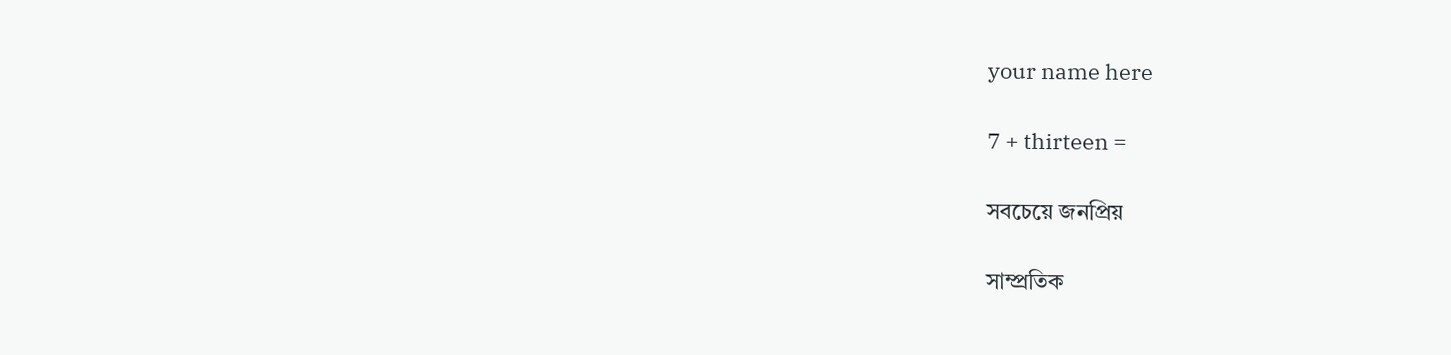your name here

7 + thirteen =

সবচেয়ে জনপ্রিয়

সাম্প্রতিক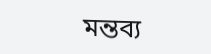মন্তব্য